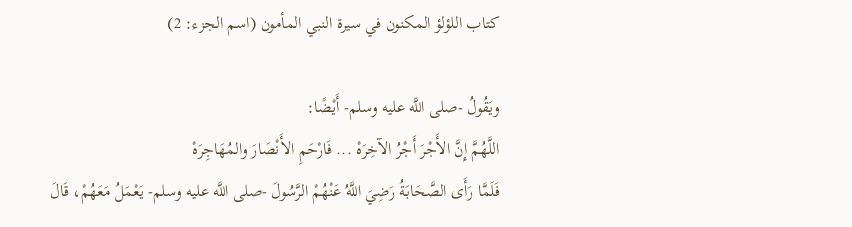كتاب اللؤلؤ المكنون في سيرة النبي المأمون (اسم الجزء: 2)

ويَقُولُ -صلى اللَّه عليه وسلم- أَيْضًا:
اللَّهُمَّ إِنَّ الأَجْرَ أَجْرُ الآخِرَهْ ... فَارْحَمِ الأَنْصَارَ والمُهَاجِرَهْ
فَلَمَّا رَأَى الصَّحَابَةُ رَضِيَ اللَّهُ عَنْهُمْ الرَّسُولَ -صلى اللَّه عليه وسلم- يَعْمَلُ مَعَهُمْ، قَالَ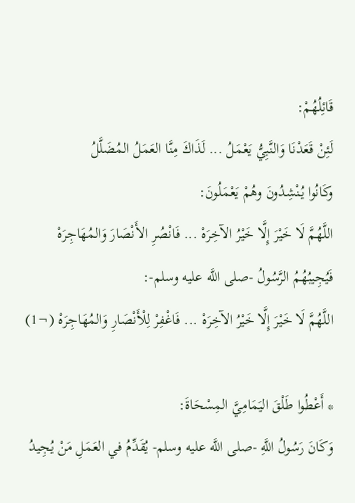قَائِلُهُمْ:
لَئِنْ قَعَدْنَا وَالنَّبِيُّ يَعْمَلُ ... لَذَاكَ مِنَّا العَمَلُ المُضَلَّلُ
وكَانُوا يُنْشِدُونَ وهُمْ يَعْمَلُونَ:
اللَّهُمَّ لَا خَيْرَ إِلَّا خَيْرُ الآخِرَهْ ... فَانْصُرِ الأَنْصَارَ وَالمُهَاجِرَهْ
فَيُجِيبُهُمُ الرَّسُولُ -صلى اللَّه عليه وسلم-:
اللَّهُمَّ لَا خَيْرَ إِلَّا خَيْرُ الآخِرَهْ ... فَاغْفِرْ لِلْأَنْصَارِ وَالمُهَاجِرَهْ (¬1)

* أَعْطُوا طَلْقَ اليَمَامِيَّ المِسْحَاةَ:
وَكَانَ رَسُولُ اللَّهِ -صلى اللَّه عليه وسلم- يُقَدِّمُ في العَمَلِ مَنْ يُجِيدُ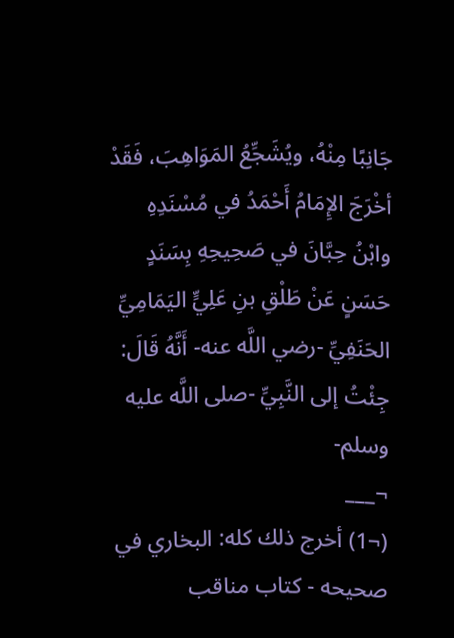جَانِبًا مِنْهُ، ويُشَجِّعُ المَوَاهِبَ، فَقَدْ أخْرَجَ الإِمَامُ أَحْمَدُ في مُسْنَدِهِ وابْنُ حِبَّانَ في صَحِيحِهِ بِسَنَدٍ حَسَنٍ عَنْ طَلْقِ بنِ عَلِيٍّ اليَمَامِيِّ الحَنَفِيِّ -رضي اللَّه عنه- أَنَّهُ قَالَ: جِئْتُ إلى النَّبِيِّ -صلى اللَّه عليه وسلم-
¬___
(¬1) أخرج ذلك كله: البخاري في صحيحه - كتاب مناقب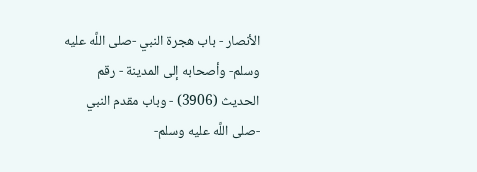الأنصار - باب هجرة النبي -صلى اللَّه عليه وسلم- وأصحابه إلى المدينة - رقم الحديث (3906) - وباب مقدم النبي -صلى اللَّه عليه وسلم-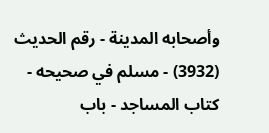وأصحابه المدينة - رقم الحديث (3932) - مسلم في صحيحه - كتاب المساجد - باب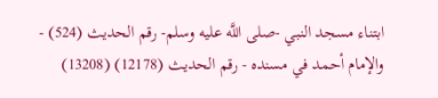ابتناء مسجد النبي -صلى اللَّه عليه وسلم- رقم الحديث (524) - والإمام أحمد في مسنده - رقم الحديث (12178) (13208)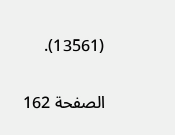(13561).

الصفحة 162